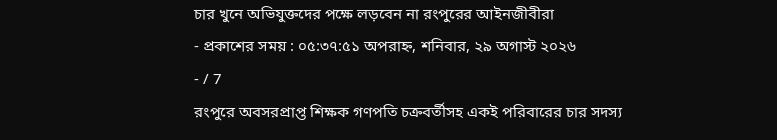চার খুনে অভিযুক্তদের পক্ষে লড়বেন না রংপুরের আইনজীবীরা
- প্রকাশের সময় : ০৫:৩৭:৫১ অপরাহ্ন, শনিবার, ২৯ অগাস্ট ২০২৬
- / 7
রংপুরে অবসরপ্রাপ্ত শিক্ষক গণপতি চক্রবর্তীসহ একই পরিবারের চার সদস্য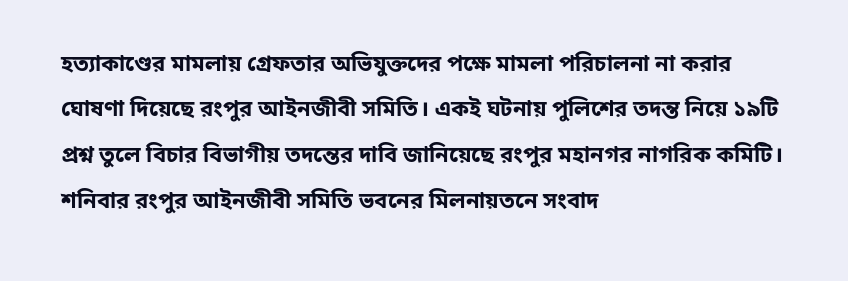হত্যাকাণ্ডের মামলায় গ্রেফতার অভিযুক্তদের পক্ষে মামলা পরিচালনা না করার ঘোষণা দিয়েছে রংপুর আইনজীবী সমিতি। একই ঘটনায় পুলিশের তদন্ত নিয়ে ১৯টি প্রশ্ন তুলে বিচার বিভাগীয় তদন্তের দাবি জানিয়েছে রংপুর মহানগর নাগরিক কমিটি।
শনিবার রংপুর আইনজীবী সমিতি ভবনের মিলনায়তনে সংবাদ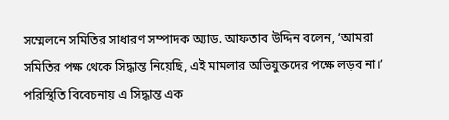সম্মেলনে সমিতির সাধারণ সম্পাদক অ্যাড. আফতাব উদ্দিন বলেন, ‘আমরা সমিতির পক্ষ থেকে সিদ্ধান্ত নিয়েছি, এই মামলার অভিযুক্তদের পক্ষে লড়ব না।’ পরিস্থিতি বিবেচনায় এ সিদ্ধান্ত এক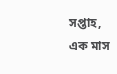সপ্তাহ, এক মাস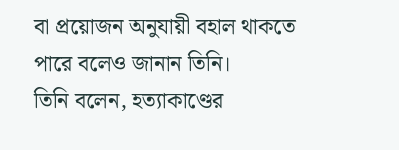বা প্রয়োজন অনুযায়ী বহাল থাকতে পারে বলেও জানান তিনি।
তিনি বলেন, হত্যাকাণ্ডের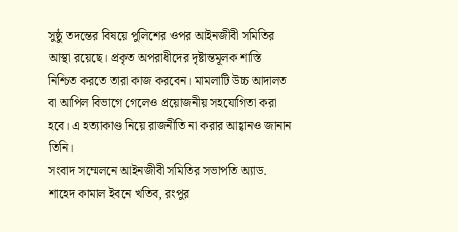সুষ্ঠু তদন্তের বিষয়ে পুলিশের ওপর আইনজীবী সমিতির আস্থা রয়েছে। প্রকৃত অপরাধীদের দৃষ্টান্তমূলক শাস্তি নিশ্চিত করতে তারা কাজ করবেন। মামলাটি উচ্চ আদালত বা আপিল বিভাগে গেলেও প্রয়োজনীয় সহযোগিতা করা হবে। এ হত্যাকাণ্ড নিয়ে রাজনীতি না করার আহ্বানও জানান তিনি।
সংবাদ সম্মেলনে আইনজীবী সমিতির সভাপতি অ্যাড. শাহেদ কামাল ইবনে খতিব, রংপুর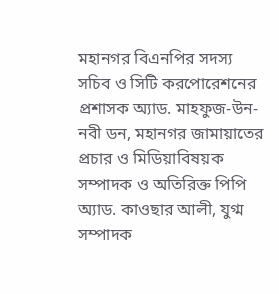মহানগর বিএনপির সদস্য সচিব ও সিটি করপোরেশনের প্রশাসক অ্যাড. মাহফুজ-উন-নবী ডন, মহানগর জামায়াতের প্রচার ও মিডিয়াবিষয়ক সম্পাদক ও অতিরিক্ত পিপি অ্যাড. কাওছার আলী, যুগ্ম সম্পাদক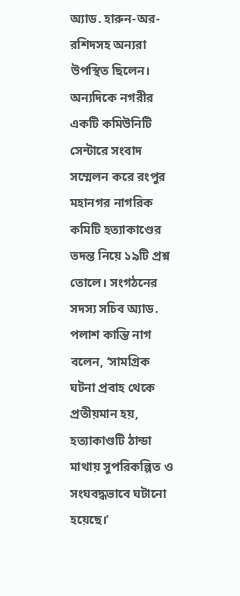অ্যাড. হারুন-অর-রশিদসহ অন্যরা উপস্থিত ছিলেন।
অন্যদিকে নগরীর একটি কমিউনিটি সেন্টারে সংবাদ সম্মেলন করে রংপুর মহানগর নাগরিক কমিটি হত্যাকাণ্ডের তদন্ত নিয়ে ১৯টি প্রশ্ন তোলে। সংগঠনের সদস্য সচিব অ্যাড. পলাশ কান্তি নাগ বলেন, ‘সামগ্রিক ঘটনা প্রবাহ থেকে প্রতীয়মান হয়, হত্যাকাণ্ডটি ঠান্ডা মাথায় সুপরিকল্পিত ও সংঘবদ্ধভাবে ঘটানো হয়েছে।’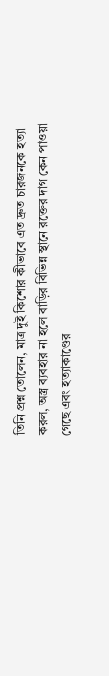তিনি প্রশ্ন তোলেন, মাত্র দুই কিশোর কীভাবে এত দ্রুত চারজনকে হত্যা করল, অস্ত্র ব্যবহার না হলে বাড়ির বিভিন্ন স্থানে রক্তের দাগ কেন পাওয়া গেছে এবং হত্যাকাণ্ডের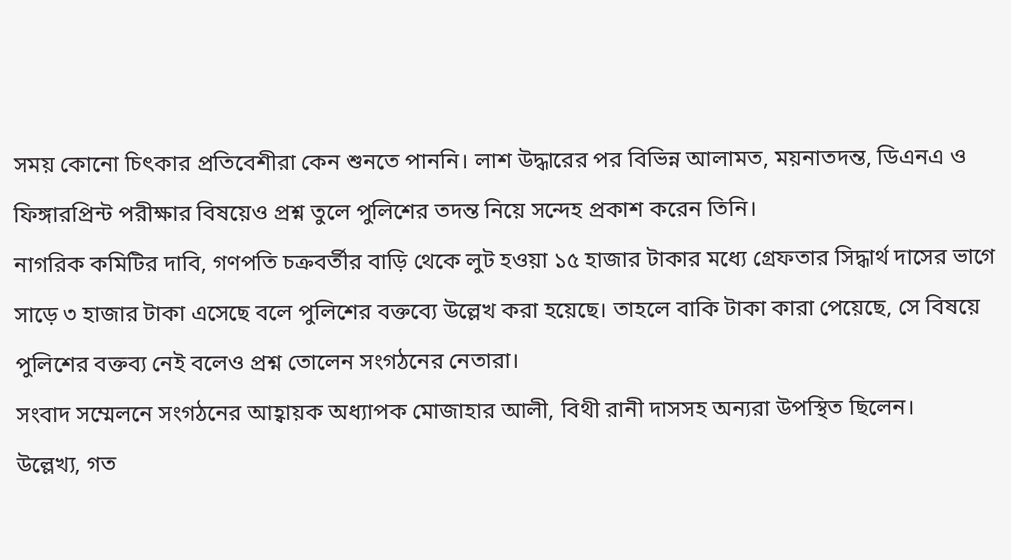সময় কোনো চিৎকার প্রতিবেশীরা কেন শুনতে পাননি। লাশ উদ্ধারের পর বিভিন্ন আলামত, ময়নাতদন্ত, ডিএনএ ও ফিঙ্গারপ্রিন্ট পরীক্ষার বিষয়েও প্রশ্ন তুলে পুলিশের তদন্ত নিয়ে সন্দেহ প্রকাশ করেন তিনি।
নাগরিক কমিটির দাবি, গণপতি চক্রবর্তীর বাড়ি থেকে লুট হওয়া ১৫ হাজার টাকার মধ্যে গ্রেফতার সিদ্ধার্থ দাসের ভাগে সাড়ে ৩ হাজার টাকা এসেছে বলে পুলিশের বক্তব্যে উল্লেখ করা হয়েছে। তাহলে বাকি টাকা কারা পেয়েছে, সে বিষয়ে পুলিশের বক্তব্য নেই বলেও প্রশ্ন তোলেন সংগঠনের নেতারা।
সংবাদ সম্মেলনে সংগঠনের আহ্বায়ক অধ্যাপক মোজাহার আলী, বিথী রানী দাসসহ অন্যরা উপস্থিত ছিলেন।
উল্লেখ্য, গত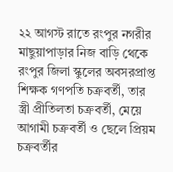২২ আগস্ট রাতে রংপুর নগরীর মাছুয়াপাড়ার নিজ বাড়ি থেকে রংপুর জিলা স্কুলের অবসরপ্রাপ্ত শিক্ষক গণপতি চক্রবর্তী, তার স্ত্রী প্রীতিলতা চক্রবর্তী, মেয়ে আগামী চক্রবর্তী ও ছেলে প্রিয়ম চক্রবর্তীর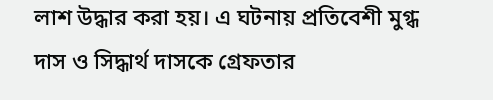লাশ উদ্ধার করা হয়। এ ঘটনায় প্রতিবেশী মুগ্ধ দাস ও সিদ্ধার্থ দাসকে গ্রেফতার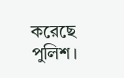করেছে পুলিশ।